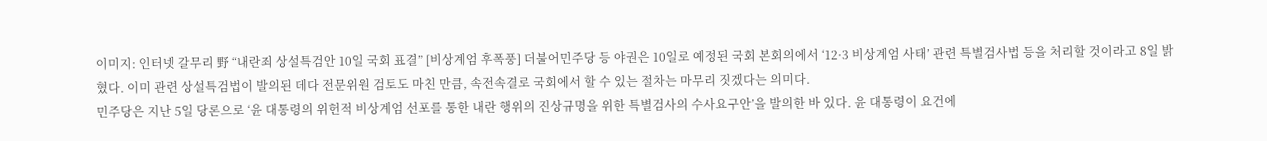이미지: 인터넷 갈무리 野 “내란죄 상설특검안 10일 국회 표결” [비상계엄 후폭풍] 더불어민주당 등 야권은 10일로 예정된 국회 본회의에서 ‘12·3 비상계엄 사태’ 관련 특별검사법 등을 처리할 것이라고 8일 밝혔다. 이미 관련 상설특검법이 발의된 데다 전문위원 검토도 마친 만큼, 속전속결로 국회에서 할 수 있는 절차는 마무리 짓겠다는 의미다.
민주당은 지난 5일 당론으로 ‘윤 대통령의 위헌적 비상계엄 선포를 통한 내란 행위의 진상규명을 위한 특별검사의 수사요구안’을 발의한 바 있다. 윤 대통령이 요건에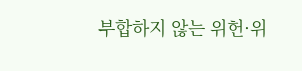부합하지 않는 위헌·위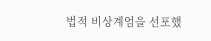법적 비상계엄을 선포했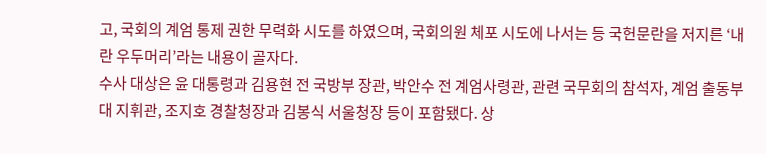고, 국회의 계엄 통제 권한 무력화 시도를 하였으며, 국회의원 체포 시도에 나서는 등 국헌문란을 저지른 ‘내란 우두머리’라는 내용이 골자다.
수사 대상은 윤 대통령과 김용현 전 국방부 장관, 박안수 전 계엄사령관, 관련 국무회의 참석자, 계엄 출동부대 지휘관, 조지호 경찰청장과 김봉식 서울청장 등이 포함됐다. 상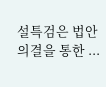설특검은 법안 의결을 통한 ...